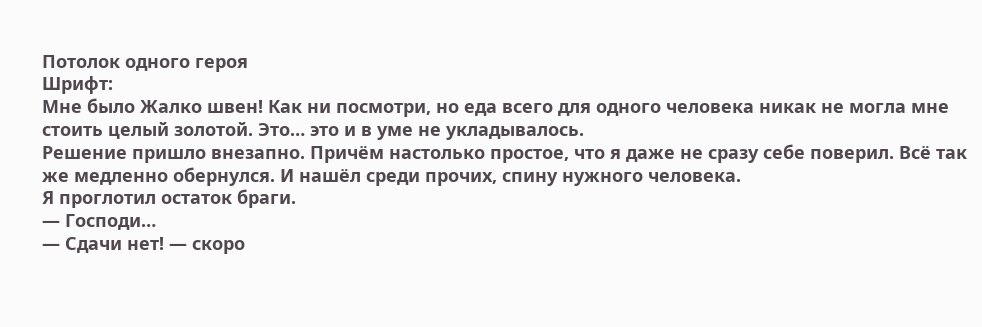Потолок одного героя
Шрифт:
Мне было Жалко швен! Как ни посмотри, но еда всего для одного человека никак не могла мне стоить целый золотой. Это… это и в уме не укладывалось.
Решение пришло внезапно. Причём настолько простое, что я даже не сразу себе поверил. Всё так же медленно обернулся. И нашёл среди прочих, спину нужного человека.
Я проглотил остаток браги.
— Господи…
— Сдачи нет! — скоро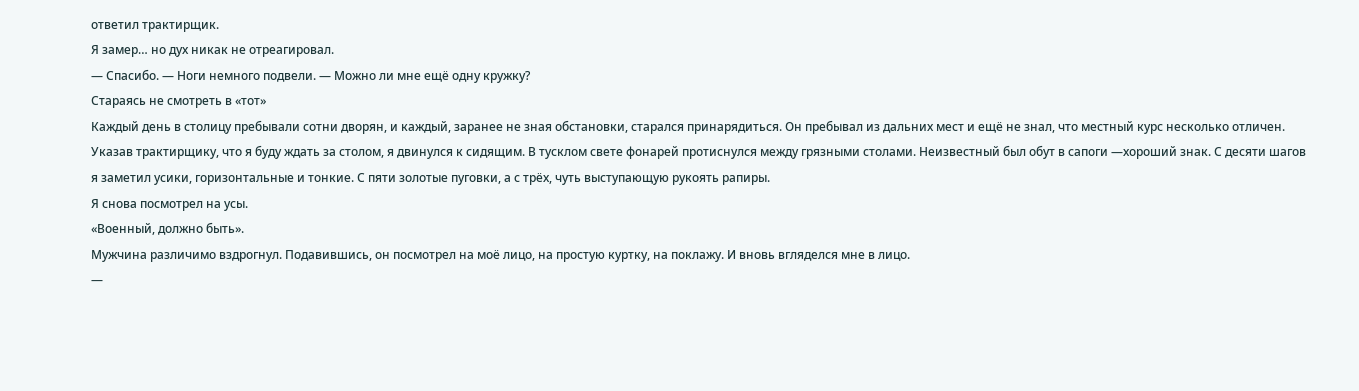ответил трактирщик.
Я замер… но дух никак не отреагировал.
— Спасибо. — Ноги немного подвели. — Можно ли мне ещё одну кружку?
Стараясь не смотреть в «тот»
Каждый день в столицу пребывали сотни дворян, и каждый, заранее не зная обстановки, старался принарядиться. Он пребывал из дальних мест и ещё не знал, что местный курс несколько отличен.
Указав трактирщику, что я буду ждать за столом, я двинулся к сидящим. В тусклом свете фонарей протиснулся между грязными столами. Неизвестный был обут в сапоги —хороший знак. С десяти шагов я заметил усики, горизонтальные и тонкие. С пяти золотые пуговки, а с трёх, чуть выступающую рукоять рапиры.
Я снова посмотрел на усы.
«Военный, должно быть».
Мужчина различимо вздрогнул. Подавившись, он посмотрел на моё лицо, на простую куртку, на поклажу. И вновь вгляделся мне в лицо.
—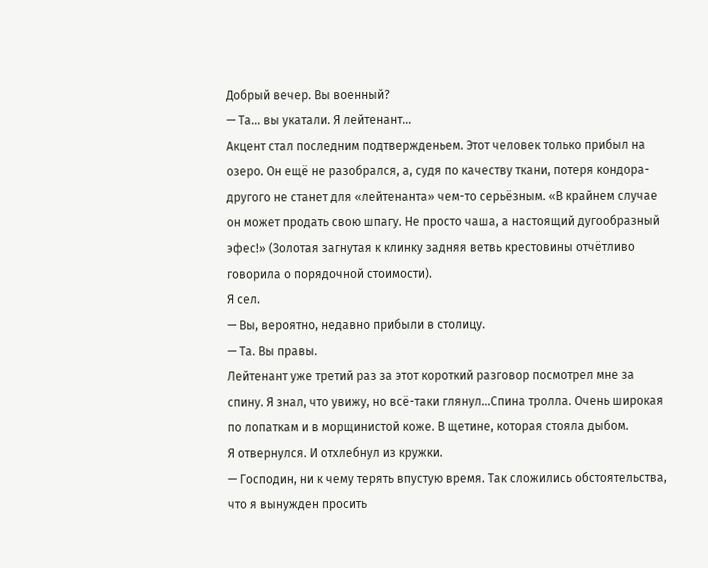Добрый вечер. Вы военный?
— Та… вы укатали. Я лейтенант…
Акцент стал последним подтвержденьем. Этот человек только прибыл на озеро. Он ещё не разобрался, а, судя по качеству ткани, потеря кондора-другого не станет для «лейтенанта» чем-то серьёзным. «В крайнем случае он может продать свою шпагу. Не просто чаша, а настоящий дугообразный эфес!» (Золотая загнутая к клинку задняя ветвь крестовины отчётливо говорила о порядочной стоимости).
Я сел.
— Вы, вероятно, недавно прибыли в столицу.
— Та. Вы правы.
Лейтенант уже третий раз за этот короткий разговор посмотрел мне за спину. Я знал, что увижу, но всё-таки глянул…Спина тролла. Очень широкая по лопаткам и в морщинистой коже. В щетине, которая стояла дыбом.
Я отвернулся. И отхлебнул из кружки.
— Господин, ни к чему терять впустую время. Так сложились обстоятельства, что я вынужден просить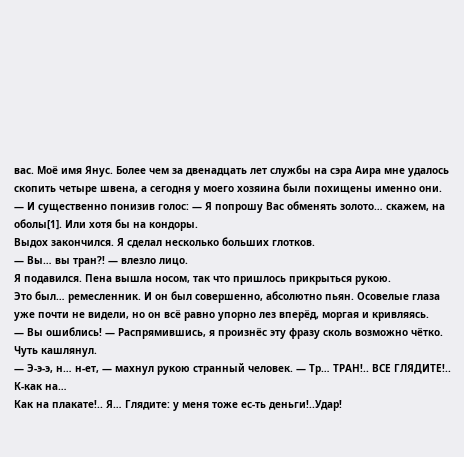вас. Моё имя Янус. Более чем за двенадцать лет службы на сэра Аира мне удалось скопить четыре швена, а сегодня у моего хозяина были похищены именно они. — И существенно понизив голос: — Я попрошу Вас обменять золото… скажем, на оболы[1]. Или хотя бы на кондоры.
Выдох закончился. Я сделал несколько больших глотков.
— Вы… вы тран?! — влезло лицо.
Я подавился. Пена вышла носом, так что пришлось прикрыться рукою.
Это был… ремесленник. И он был совершенно, абсолютно пьян. Осовелые глаза уже почти не видели, но он всё равно упорно лез вперёд, моргая и кривляясь.
— Вы ошиблись! — Распрямившись, я произнёс эту фразу сколь возможно чётко.
Чуть кашлянул.
— Э-э-э, н… н-ет, — махнул рукою странный человек. — Тр… ТРАН!.. ВСЕ ГЛЯДИТЕ!.. К-как на…
Как на плакате!.. Я… Глядите: у меня тоже ес-ть деньги!..Удар!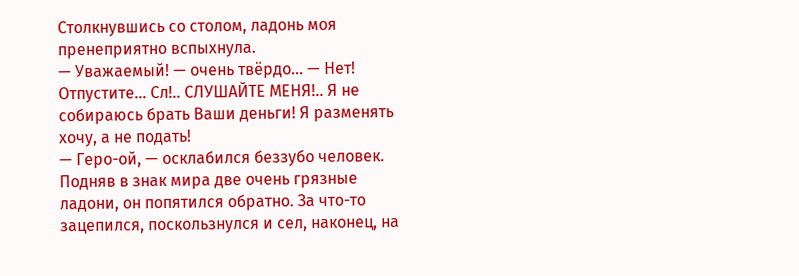Столкнувшись со столом, ладонь моя пренеприятно вспыхнула.
— Уважаемый! — очень твёрдо… — Нет! Отпустите… Сл!.. СЛУШАЙТЕ МЕНЯ!.. Я не собираюсь брать Ваши деньги! Я разменять хочу, а не подать!
— Геро-ой, — осклабился беззубо человек.
Подняв в знак мира две очень грязные ладони, он попятился обратно. За что-то зацепился, поскользнулся и сел, наконец, на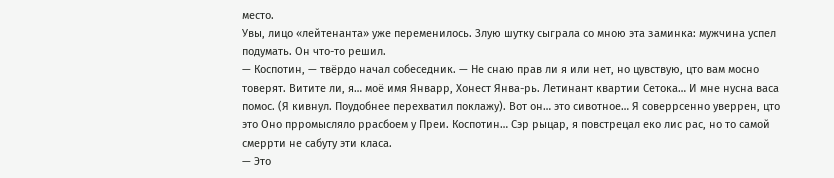место.
Увы, лицо «лейтенанта» уже переменилось. Злую шутку сыграла со мною эта заминка: мужчина успел подумать. Он что-то решил.
— Коспотин, — твёрдо начал собеседник. — Не снаю прав ли я или нет, но цувствую, цто вам мосно товерят. Витите ли, я… моё имя Январр, Хонест Янва-рь. Летинант квартии Сетока… И мне нусна васа помос. (Я кивнул. Поудобнее перехватил поклажу). Вот он… это сивотное… Я соверрсенно уверрен, цто это Оно прромысляло ррасбоем у Преи. Коспотин… Сэр рыцар, я повстрецал еко лис рас, но то самой смеррти не сабуту эти класа.
— Это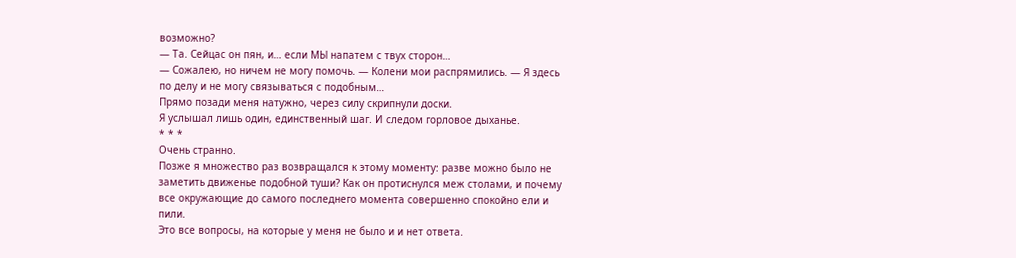возможно?
— Та. Сейцас он пян, и… если МЫ напатем с твух сторон…
— Сожалею, но ничем не могу помочь. — Колени мои распрямились. — Я здесь по делу и не могу связываться с подобным…
Прямо позади меня натужно, через силу скрипнули доски.
Я услышал лишь один, единственный шаг. И следом горловое дыханье.
* * *
Очень странно.
Позже я множество раз возвращался к этому моменту: разве можно было не заметить движенье подобной туши? Как он протиснулся меж столами, и почему все окружающие до самого последнего момента совершенно спокойно ели и пили.
Это все вопросы, на которые у меня не было и и нет ответа.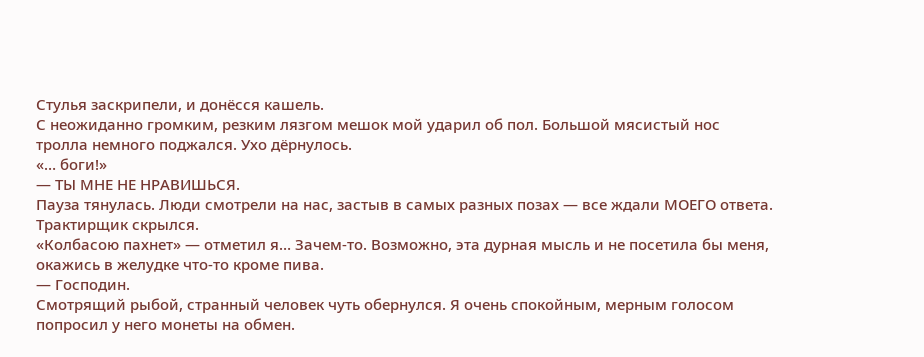Стулья заскрипели, и донёсся кашель.
С неожиданно громким, резким лязгом мешок мой ударил об пол. Большой мясистый нос тролла немного поджался. Ухо дёрнулось.
«… боги!»
— ТЫ МНЕ НЕ НРАВИШЬСЯ.
Пауза тянулась. Люди смотрели на нас, застыв в самых разных позах — все ждали МОЕГО ответа. Трактирщик скрылся.
«Колбасою пахнет» — отметил я… Зачем-то. Возможно, эта дурная мысль и не посетила бы меня, окажись в желудке что-то кроме пива.
— Господин.
Смотрящий рыбой, странный человек чуть обернулся. Я очень спокойным, мерным голосом попросил у него монеты на обмен.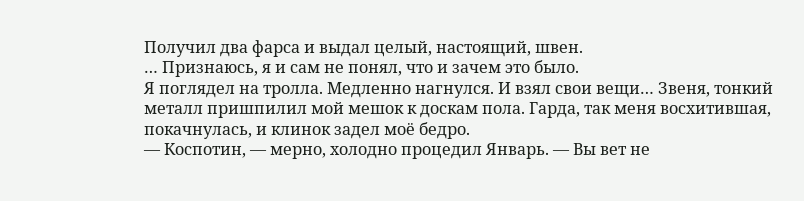Получил два фарса и выдал целый, настоящий, швен.
… Признаюсь, я и сам не понял, что и зачем это было.
Я поглядел на тролла. Медленно нагнулся. И взял свои вещи… Звеня, тонкий металл пришпилил мой мешок к доскам пола. Гарда, так меня восхитившая, покачнулась, и клинок задел моё бедро.
— Коспотин, — мерно, холодно процедил Январь. — Вы вет не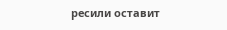ресили оставит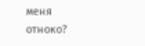меня отноко?